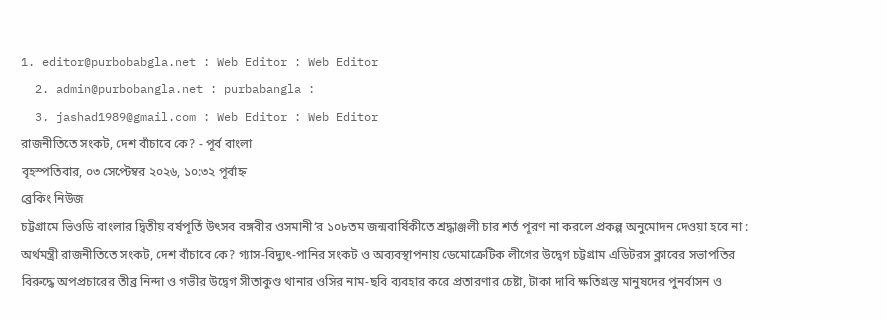1. editor@purbobabgla.net : Web Editor : Web Editor
  2. admin@purbobangla.net : purbabangla :
  3. jashad1989@gmail.com : Web Editor : Web Editor
রাজনীতিতে সংকট, দেশ বাঁচাবে কে? - পূর্ব বাংলা
বৃহস্পতিবার, ০৩ সেপ্টেম্বর ২০২৬, ১০:৩২ পূর্বাহ্ন
ব্রেকিং নিউজ
চট্টগ্রামে ভিওডি বাংলার দ্বিতীয় বর্ষপূর্তি উৎসব বঙ্গবীর ওসমানী‘র ১০৮তম জন্মবার্ষিকীতে শ্রদ্ধাঞ্জলী চার শর্ত পূরণ না করলে প্রকল্প অনুমোদন দেওয়া হবে না : অর্থমন্ত্রী রাজনীতিতে সংকট, দেশ বাঁচাবে কে? গ্যাস-বিদ্যুৎ-পানির সংকট ও অব্যবস্থাপনায় ডেমোক্রেটিক লীগের উদ্বেগ চট্টগ্রাম এডিটরস ক্লাবের সভাপতির বিরুদ্ধে অপপ্রচারের তীব্র নিন্দা ও গভীর উদ্বেগ সীতাকুণ্ড থানার ওসির নাম-ছবি ব্যবহার করে প্রতারণার চেষ্টা, টাকা দাবি ক্ষতিগ্রস্ত মানুষদের পুনর্বাসন ও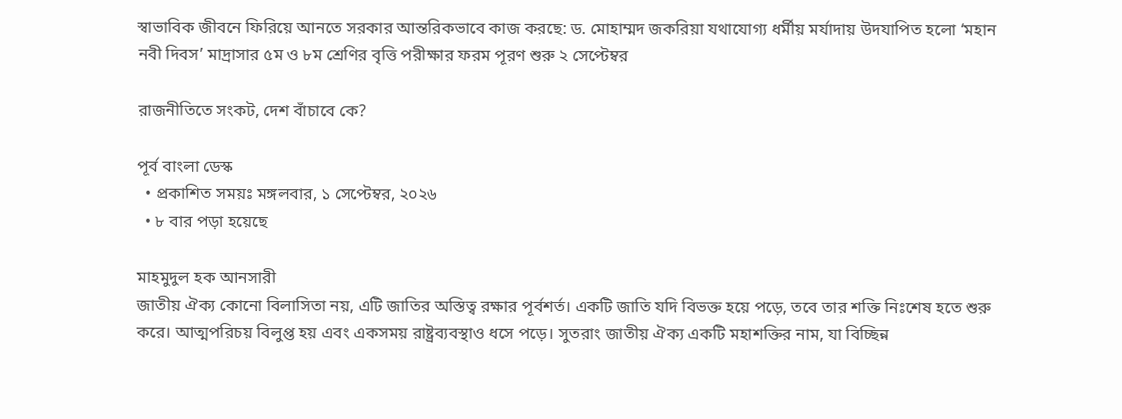স্বাভাবিক জীবনে ফিরিয়ে আনতে সরকার আন্তরিকভাবে কাজ করছে: ড. মোহাম্মদ জকরিয়া যথাযোগ্য ধর্মীয় মর্যাদায় উদযাপিত হলো ‘মহান নবী দিবস’ মাদ্রাসার ৫ম ও ৮ম শ্রেণির বৃত্তি পরীক্ষার ফরম পূরণ শুরু ২ সেপ্টেম্বর

রাজনীতিতে সংকট, দেশ বাঁচাবে কে?

পূর্ব বাংলা ডেস্ক
  • প্রকাশিত সময়ঃ মঙ্গলবার, ১ সেপ্টেম্বর, ২০২৬
  • ৮ বার পড়া হয়েছে

মাহমুদুল হক আনসারী
জাতীয় ঐক্য কোনো বিলাসিতা নয়, এটি জাতির অস্তিত্ব রক্ষার পূর্বশর্ত। একটি জাতি যদি বিভক্ত হয়ে পড়ে, তবে তার শক্তি নিঃশেষ হতে শুরু করে। আত্মপরিচয় বিলুপ্ত হয় এবং একসময় রাষ্ট্রব্যবস্থাও ধসে পড়ে। সুতরাং জাতীয় ঐক্য একটি মহাশক্তির নাম, যা বিচ্ছিন্ন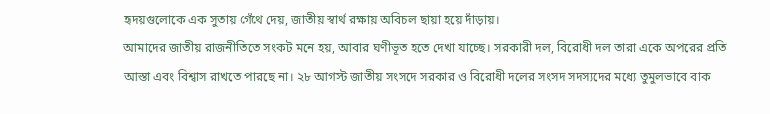হৃদয়গুলোকে এক সুতায় গেঁথে দেয়, জাতীয় স্বার্থ রক্ষায় অবিচল ছায়া হয়ে দাঁড়ায়।
আমাদের জাতীয় রাজনীতিতে সংকট মনে হয়, আবার ঘণীভূত হতে দেখা যাচ্ছে। সরকারী দল, বিরোধী দল তারা একে অপরের প্রতি আস্তা এবং বিশ্বাস রাখতে পারছে না। ২৮ আগস্ট জাতীয় সংসদে সরকার ও বিরোধী দলের সংসদ সদস্যদের মধ্যে তুমুলভাবে বাক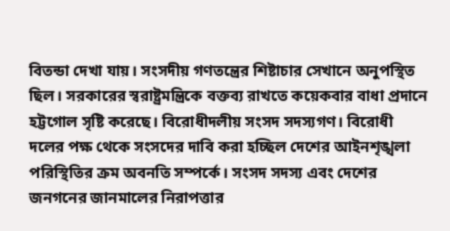বিতন্ডা দেখা যায়। সংসদীয় গণতন্ত্রের শিষ্টাচার সেখানে অনুপস্থিত ছিল। সরকারের স্বরাষ্ট্রমন্ত্রিকে বক্তব্য রাখতে কয়েকবার বাধা প্রদানে হট্টগোল সৃষ্টি করেছে। বিরোধীদলীয় সংসদ সদস্যগণ। বিরোধী দলের পক্ষ থেকে সংসদের দাবি করা হচ্ছিল দেশের আইনশৃঙ্খলা পরিস্থিতির ক্রম অবনতি সম্পর্কে। সংসদ সদস্য এবং দেশের জনগনের জানমালের নিরাপত্তার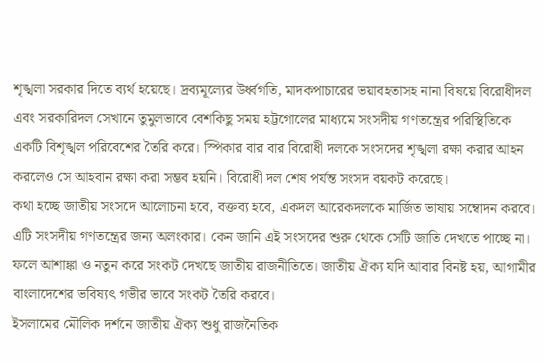শৃঙ্খলা সরকার দিতে ব্যর্থ হয়েছে। দ্রব্যমূল্যের উর্ধ্বগতি, মাদকপাচারের ভয়াবহতাসহ নানা বিষয়ে বিরোধীদল এবং সরকারিদল সেখানে তুমুলভাবে বেশকিছু সময় হট্টগোলের মাধ্যমে সংসদীয় গণতন্ত্রের পরিস্থিতিকে একটি বিশৃঙ্খল পরিবেশের তৈরি করে। স্পিকার বার বার বিরোধী দলকে সংসদের শৃঙ্খলা রক্ষা করার আহন করলেও সে আহবান রক্ষা করা সম্ভব হয়নি। বিরোধী দল শেষ পর্যন্ত সংসদ বয়কট করেছে।
কথা হচ্ছে জাতীয় সংসদে আলোচনা হবে, বক্তব্য হবে, একদল আরেকদলকে মার্জিত ভাষায় সম্বোদন করবে। এটি সংসদীয় গণতন্ত্রের জন্য অলংকার। কেন জানি এই সংসদের শুরু থেকে সেটি জাতি দেখতে পাচ্ছে না। ফলে আশাঙ্কা ও নতুন করে সংকট দেখছে জাতীয় রাজনীতিতে। জাতীয় ঐক্য যদি আবার বিনষ্ট হয়, আগামীর বাংলাদেশের ভবিষ্যৎ গভীর ভাবে সংকট তৈরি করবে।
ইসলামের মৌলিক দর্শনে জাতীয় ঐক্য শুধু রাজনৈতিক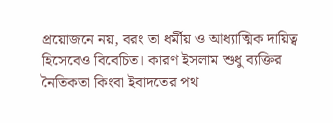প্রয়োজনে নয়, বরং তা ধর্মীয় ও আধ্যাত্মিক দায়িত্ব হিসেবেও বিবেচিত। কারণ ইসলাম শুধু ব্যক্তির নৈতিকতা কিংবা ইবাদতের পথ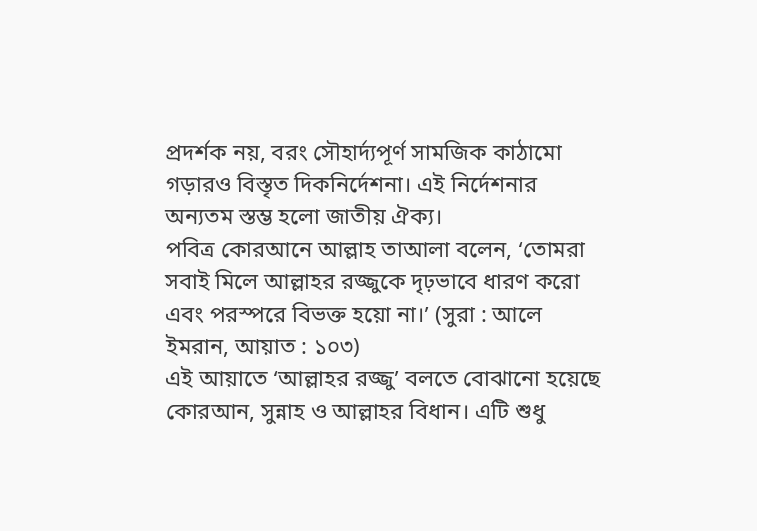প্রদর্শক নয়, বরং সৌহার্দ্যপূর্ণ সামজিক কাঠামো গড়ারও বিস্তৃত দিকনির্দেশনা। এই নির্দেশনার অন্যতম স্তম্ভ হলো জাতীয় ঐক্য।
পবিত্র কোরআনে আল্লাহ তাআলা বলেন, ‘তোমরা সবাই মিলে আল্লাহর রজ্জুকে দৃঢ়ভাবে ধারণ করো এবং পরস্পরে বিভক্ত হয়ো না।’ (সুরা : আলে ইমরান, আয়াত : ১০৩)
এই আয়াতে ‘আল্লাহর রজ্জু’ বলতে বোঝানো হয়েছে কোরআন, সুন্নাহ ও আল্লাহর বিধান। এটি শুধু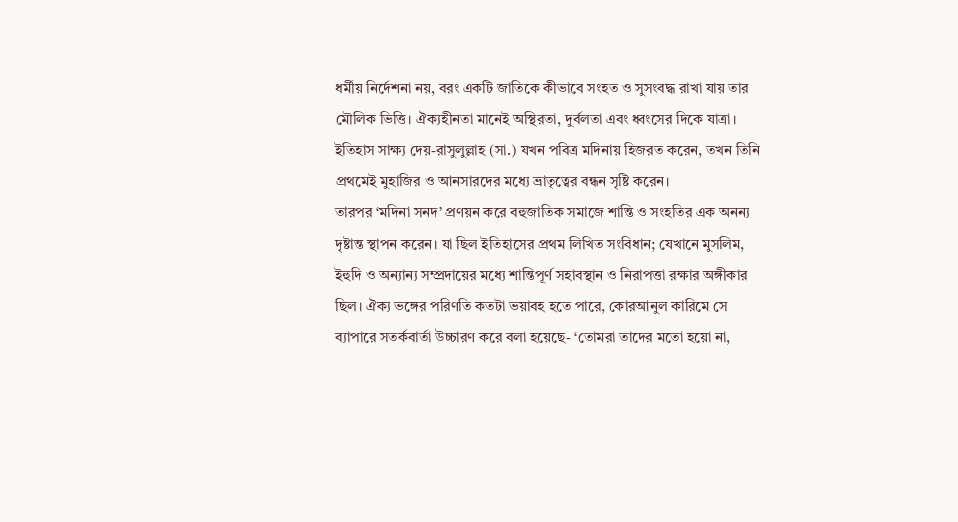ধর্মীয় নির্দেশনা নয়, বরং একটি জাতিকে কীভাবে সংহত ও সুসংবদ্ধ রাখা যায় তার মৌলিক ভিত্তি। ঐক্যহীনতা মানেই অস্থিরতা, দুর্বলতা এবং ধ্বংসের দিকে যাত্রা।
ইতিহাস সাক্ষ্য দেয়-রাসুলুল্লাহ (সা.) যখন পবিত্র মদিনায় হিজরত করেন, তখন তিনি প্রথমেই মুহাজির ও আনসারদের মধ্যে ভ্রাতৃত্বের বন্ধন সৃষ্টি করেন।
তারপর ‘মদিনা সনদ’ প্রণয়ন করে বহুজাতিক সমাজে শান্তি ও সংহতির এক অনন্য দৃষ্টান্ত স্থাপন করেন। যা ছিল ইতিহাসের প্রথম লিখিত সংবিধান; যেখানে মুসলিম, ইহুদি ও অন্যান্য সম্প্রদায়ের মধ্যে শান্তিপূর্ণ সহাবস্থান ও নিরাপত্তা রক্ষার অঙ্গীকার ছিল। ঐক্য ভঙ্গের পরিণতি কতটা ভয়াবহ হতে পারে, কোরআনুল কারিমে সে ব্যাপারে সতর্কবার্তা উচ্চারণ করে বলা হয়েছে- ‘তোমরা তাদের মতো হয়ো না,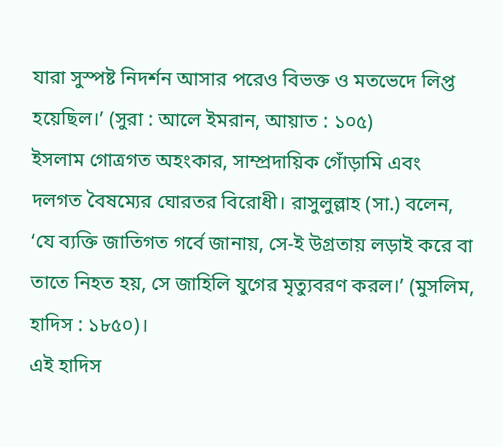যারা সুস্পষ্ট নিদর্শন আসার পরেও বিভক্ত ও মতভেদে লিপ্ত হয়েছিল।’ (সুরা : আলে ইমরান, আয়াত : ১০৫)
ইসলাম গোত্রগত অহংকার, সাম্প্রদায়িক গোঁড়ামি এবং দলগত বৈষম্যের ঘোরতর বিরোধী। রাসুলুল্লাহ (সা.) বলেন, ‘যে ব্যক্তি জাতিগত গর্বে জানায়, সে-ই উগ্রতায় লড়াই করে বা তাতে নিহত হয়, সে জাহিলি যুগের মৃত্যুবরণ করল।’ (মুসলিম, হাদিস : ১৮৫০)।
এই হাদিস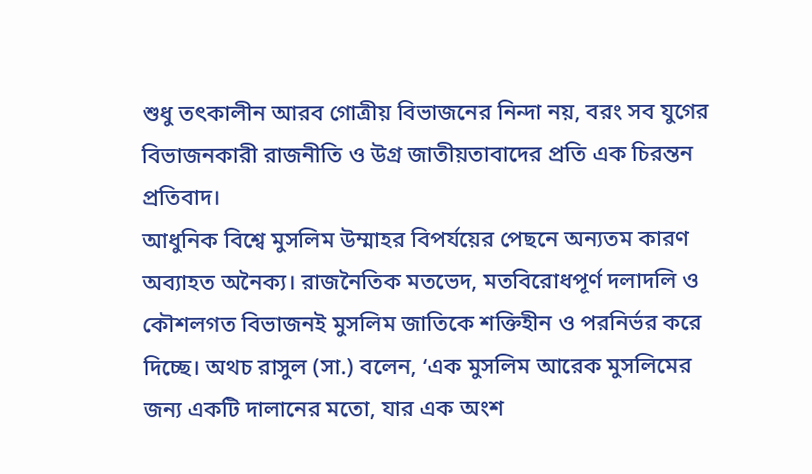শুধু তৎকালীন আরব গোত্রীয় বিভাজনের নিন্দা নয়, বরং সব যুগের বিভাজনকারী রাজনীতি ও উগ্র জাতীয়তাবাদের প্রতি এক চিরন্তন প্রতিবাদ।
আধুনিক বিশ্বে মুসলিম উম্মাহর বিপর্যয়ের পেছনে অন্যতম কারণ অব্যাহত অনৈক্য। রাজনৈতিক মতভেদ, মতবিরোধপূর্ণ দলাদলি ও কৌশলগত বিভাজনই মুসলিম জাতিকে শক্তিহীন ও পরনির্ভর করে দিচ্ছে। অথচ রাসুল (সা.) বলেন, ‘এক মুসলিম আরেক মুসলিমের জন্য একটি দালানের মতো, যার এক অংশ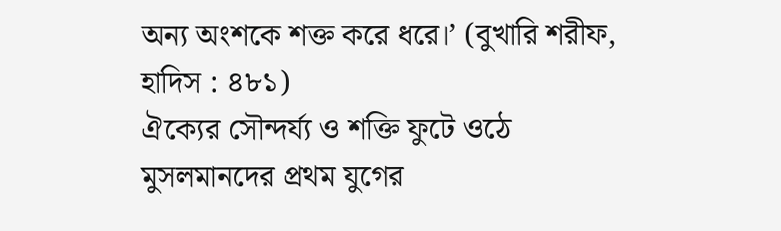অন্য অংশকে শক্ত করে ধরে।’ (বুখারি শরীফ, হাদিস : ৪৮১)
ঐক্যের সৌন্দর্য্য ও শক্তি ফুটে ওঠে মুসলমানদের প্রথম যুগের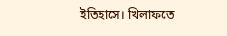ইতিহাসে। খিলাফতে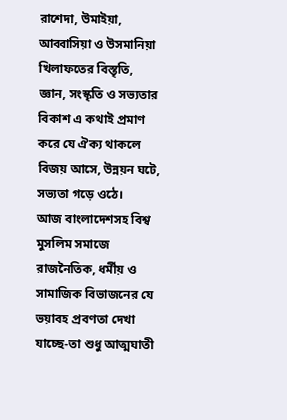রাশেদা, উমাইয়া, আব্বাসিয়া ও উসমানিয়া খিলাফতের বিস্তৃতি, জ্ঞান, সংস্কৃতি ও সভ্যতার বিকাশ এ কথাই প্রমাণ করে যে ঐক্য থাকলে বিজয় আসে, উন্নয়ন ঘটে, সভ্যতা গড়ে ওঠে।
আজ বাংলাদেশসহ বিশ্ব মুসলিম সমাজে রাজনৈতিক, ধর্মীয় ও সামাজিক বিভাজনের যে ভয়াবহ প্রবণতা দেখা যাচ্ছে-তা শুধু আত্মঘাতী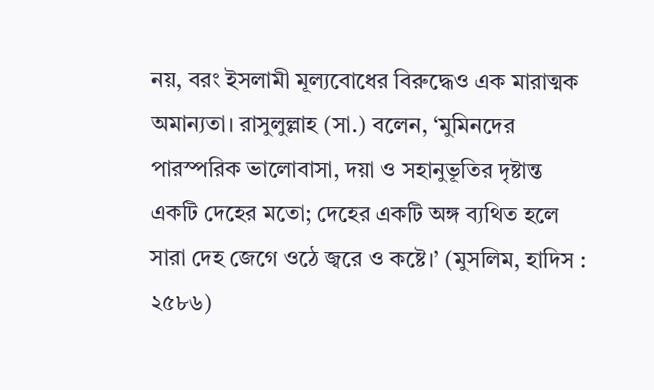নয়, বরং ইসলামী মূল্যবোধের বিরুদ্ধেও এক মারাত্মক অমান্যতা। রাসুলুল্লাহ (সা.) বলেন, ‘মুমিনদের পারস্পরিক ভালোবাসা, দয়া ও সহানুভূতির দৃষ্টান্ত একটি দেহের মতো; দেহের একটি অঙ্গ ব্যথিত হলে সারা দেহ জেগে ওঠে জ্বরে ও কষ্টে।’ (মুসলিম, হাদিস : ২৫৮৬)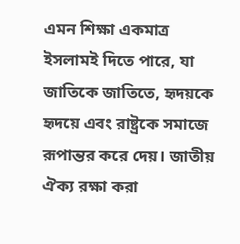এমন শিক্ষা একমাত্র ইসলামই দিতে পারে, যা জাতিকে জাতিতে, হৃদয়কে হৃদয়ে এবং রাষ্ট্রকে সমাজে রূপান্তর করে দেয়। জাতীয় ঐক্য রক্ষা করা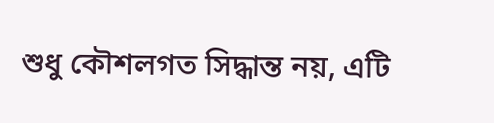শুধু কৌশলগত সিদ্ধান্ত নয়, এটি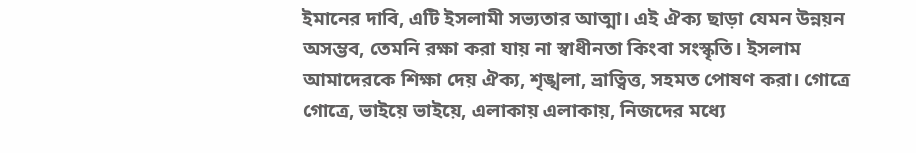ইমানের দাবি, এটি ইসলামী সভ্যতার আত্মা। এই ঐক্য ছাড়া যেমন উন্নয়ন অসম্ভব, তেমনি রক্ষা করা যায় না স্বাধীনতা কিংবা সংস্কৃতি। ইসলাম আমাদেরকে শিক্ষা দেয় ঐক্য, শৃঙ্খলা, ভ্রাত্বিত্ত, সহমত পোষণ করা। গোত্রে গোত্রে, ভাইয়ে ভাইয়ে, এলাকায় এলাকায়, নিজদের মধ্যে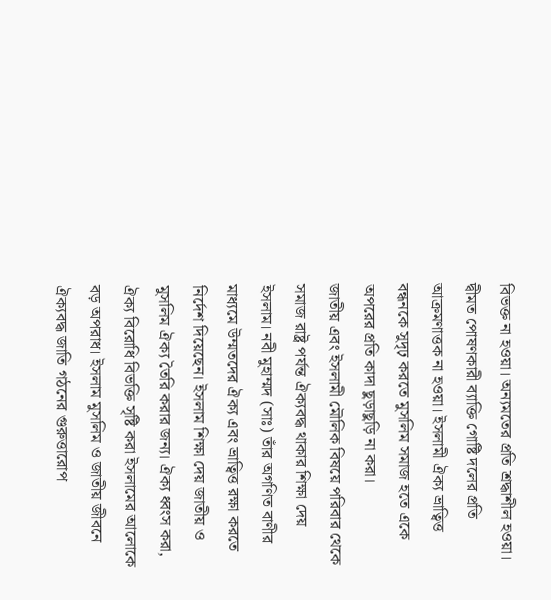বিভক্ত না হওয়া। অন্যমতের প্রতি শ্রদ্ধাশীল হওয়া। দ্বীমত পোষণকারী ব্যাক্তি গোষ্টি দলের প্রতি আক্রমণাত্তক না হওয়া। ইসলামী ঐক্য ভ্রাত্বিত্ত বন্ধনকে সুদৃঢ় করতে মুসলিম সমাজ হতে একে অপরের প্রতি কাদা ছুড়াছুড়ি না করা।
জাতীয় এবং ইসলামী মৌলিক বিষয়ে পরিবার থেকে সমাজ রাষ্ট্র পর্যন্ত ঐক্যবদ্ধ থাকার শিক্ষা দেয় ইসলাম। নবী মুহাম্মদ (সাঃ) তাঁর অগণিত বাণীর মাধ্যমে উম্মতদের ঐক্য এবং ভ্রাত্বিত্ত রক্ষা করতে নির্দেশ দিয়েছেন। ইসলাম শিক্ষা দেয় জাতীয় ও মুসলিম ঐক্য তৈরি করার জন্য। ঐক্য ধ্বংস করা, ঐক্য বিরোধি বিভক্তি সৃষ্টি করা ইসলামের আলোকে বড় অপরাধ। ইসলাম মুসলিম ও জাতীয় জীবনে ঐক্যবদ্ধ জাতি গঠনের গুরুত্তারোপ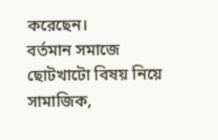করেছেন।
বর্তমান সমাজে ছোটখাটো বিষয় নিয়ে সামাজিক,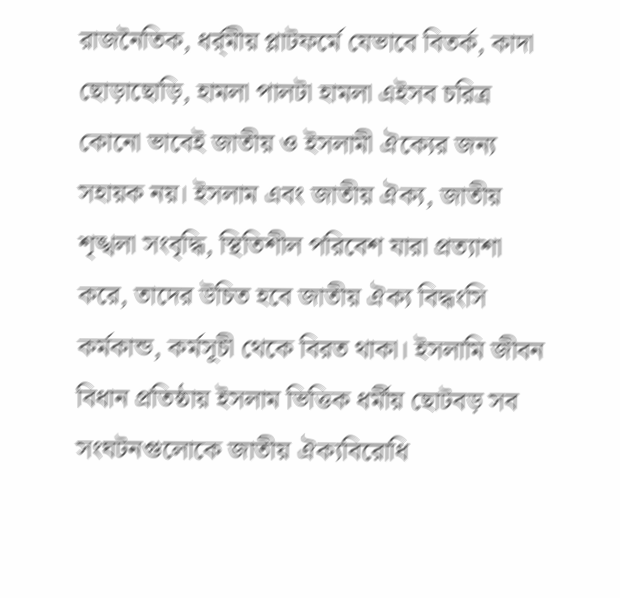রাজনৈতিক, ধর্র্মীয় প্লাটফর্মে যেভাবে বিতর্ক, কাদা ছোড়াছোড়ি, হামলা পালটা হামলা এইসব চরিত্র কোনো ভাবেই জাতীয় ও ইসলামী ঐক্যের জন্য সহায়ক নয়। ইসলাম এবং জাতীয় ঐক্য, জাতীয় শৃঙ্খলা সংবৃদ্ধি, স্থিতিশীল পরিবেশ যারা প্রত্যাশা করে, তাদের উচিত হবে জাতীয় ঐক্য বিদ্ধংসি কর্মকান্ড, কর্মসূচী থেকে বিরত থাকা। ইসলামি জীবন বিধান প্রতিষ্ঠায় ইসলাম ভিত্তিক ধর্মীয় ছোটবড় সব সংঘটনগুলোকে জাতীয় ঐক্যবিরোধি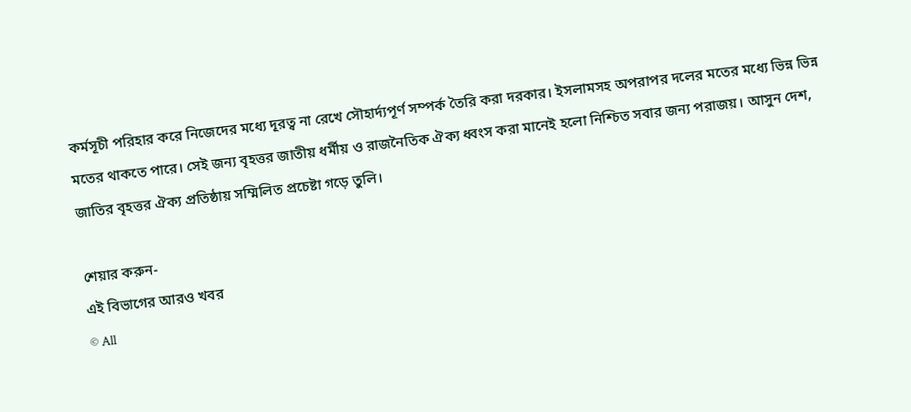কর্মসূচী পরিহার করে নিজেদের মধ্যে দূরত্ব না রেখে সৌহার্দ্যপূর্ণ সম্পর্ক তৈরি করা দরকার। ইসলামসহ অপরাপর দলের মতের মধ্যে ভিন্ন ভিন্ন মতের থাকতে পারে। সেই জন্য বৃহত্তর জাতীয় ধর্মীয় ও রাজনৈতিক ঐক্য ধ্বংস করা মানেই হলো নিশ্চিত সবার জন্য পরাজয়। আসুন দেশ, জাতির বৃহত্তর ঐক্য প্রতিষ্ঠায় সম্মিলিত প্রচেষ্টা গড়ে তুলি।

শেয়ার করুন-
এই বিভাগের আরও খবর
© All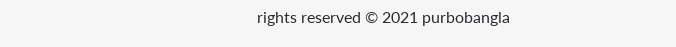rights reserved © 2021 purbobangla